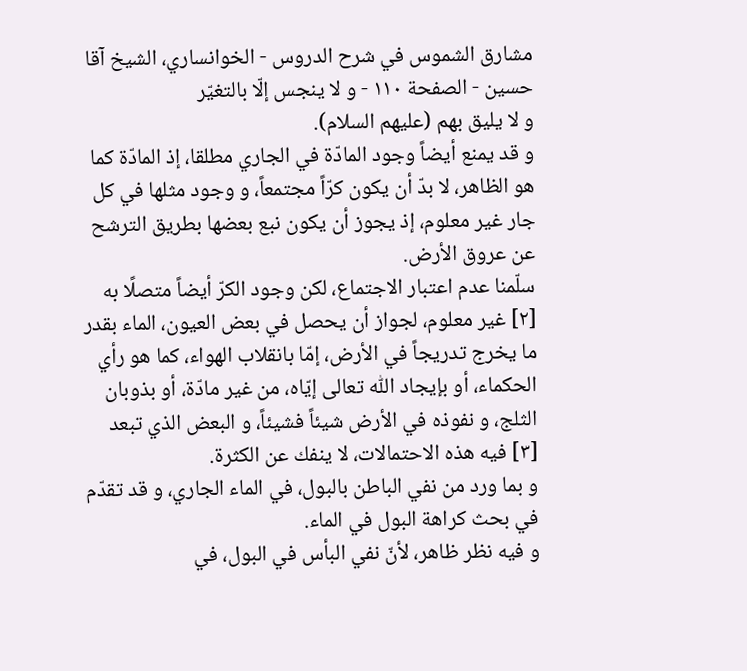مشارق الشموس في شرح الدروس - الخوانساري، الشيخ آقا حسين - الصفحة ١١٠ - و لا ينجس إلّا بالتغيّر
و لا يليق بهم (عليهم السلام).
و قد يمنع أيضاً وجود المادّة في الجاري مطلقا، إذ المادّة كما هو الظاهر، لا بدّ أن يكون كرّاً مجتمعاً، و وجود مثلها في كل جار غير معلوم، إذ يجوز أن يكون نبع بعضها بطريق الترشح عن عروق الأرض.
سلّمنا عدم اعتبار الاجتماع، لكن وجود الكرّ أيضاً متصلًا به [٢] غير معلوم، لجواز أن يحصل في بعض العيون، الماء بقدر ما يخرج تدريجاً في الأرض، إمّا بانقلاب الهواء، كما هو رأي الحكماء، أو بإيجاد اللّٰه تعالى إيّاه، من غير مادّة، أو بذوبان الثلج، و نفوذه في الأرض شيئاً فشيئاً، و البعض الذي تبعد [٣] فيه هذه الاحتمالات، لا ينفك عن الكثرة.
و بما ورد من نفي الباطن بالبول، في الماء الجاري، و قد تقدّم في بحث كراهة البول في الماء.
و فيه نظر ظاهر، لأنّ نفي البأس في البول، في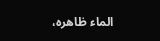الماء ظاهره،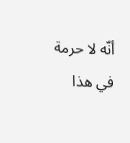أنّه لا حرمة في هذا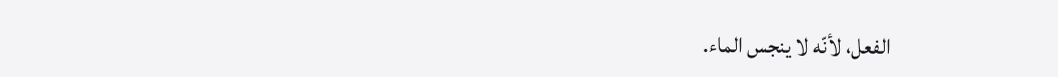الفعل، لأنّه لا ينجس الماء.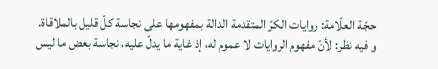حجّة العلّامة: روايات الكرّ المتقدمة الدالة بمفهومها على نجاسة كلّ قليل بالملاقاة.
و فيه نظر: لأنّ مفهوم الروايات لا عموم له، إذ غاية ما يدلّ عليه، نجاسة بعض ما ليس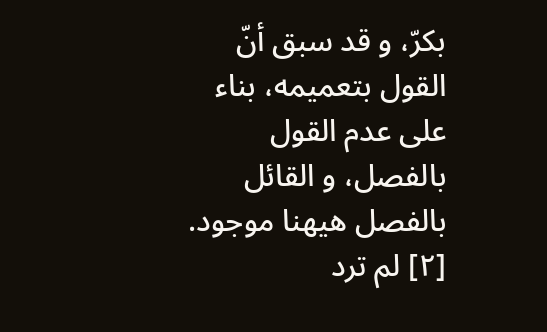بكرّ، و قد سبق أنّ القول بتعميمه، بناء على عدم القول بالفصل، و القائل بالفصل هيهنا موجود.
[٢] لم ترد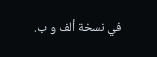في نسخة ألف و ب.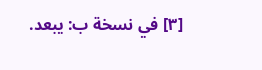[٣] في نسخة ب: يبعد.